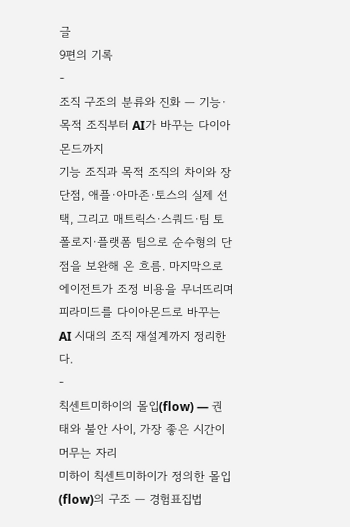글
9편의 기록
-
조직 구조의 분류와 진화 — 기능·목적 조직부터 AI가 바꾸는 다이아몬드까지
기능 조직과 목적 조직의 차이와 장단점, 애플·아마존·토스의 실제 선택, 그리고 매트릭스·스쿼드·팀 토폴로지·플랫폼 팀으로 순수형의 단점을 보완해 온 흐름. 마지막으로 에이전트가 조정 비용을 무너뜨리며 피라미드를 다이아몬드로 바꾸는 AI 시대의 조직 재설계까지 정리한다.
-
칙센트미하이의 몰입(flow) — 권태와 불안 사이, 가장 좋은 시간이 머무는 자리
미하이 칙센트미하이가 정의한 몰입(flow)의 구조 — 경험표집법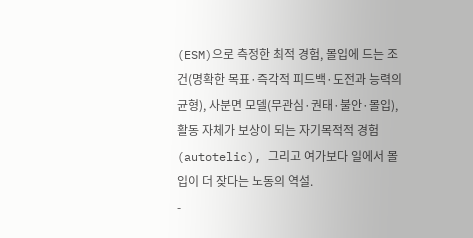(ESM)으로 측정한 최적 경험, 몰입에 드는 조건(명확한 목표·즉각적 피드백·도전과 능력의 균형), 사분면 모델(무관심·권태·불안·몰입), 활동 자체가 보상이 되는 자기목적적 경험(autotelic), 그리고 여가보다 일에서 몰입이 더 잦다는 노동의 역설.
-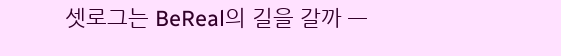셋로그는 BeReal의 길을 갈까 —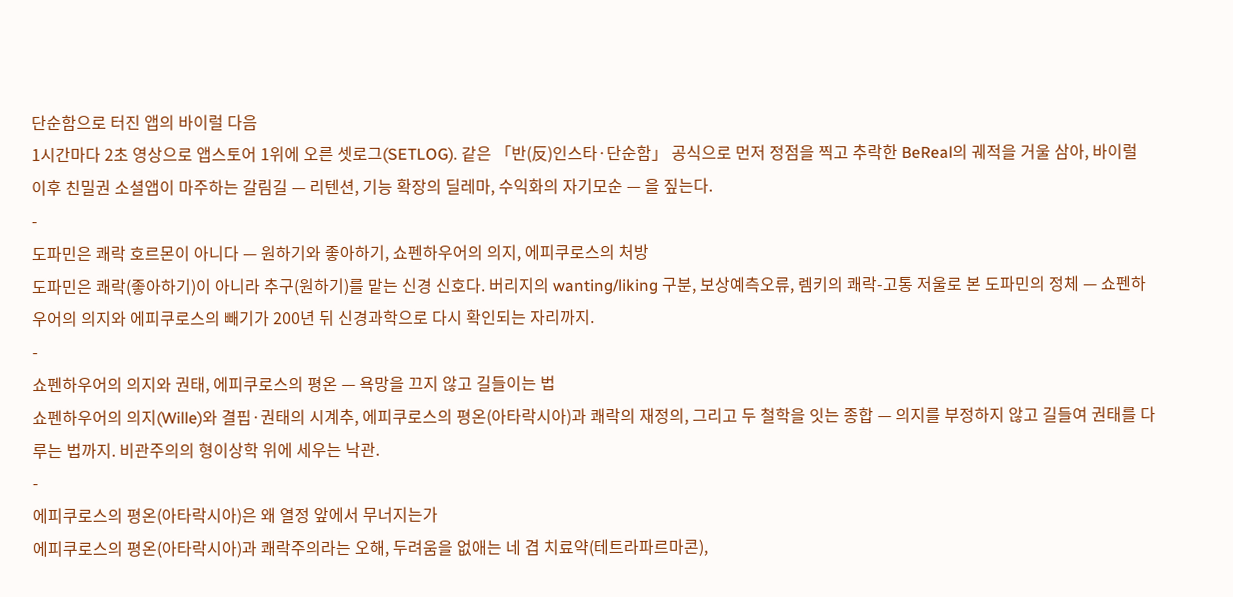단순함으로 터진 앱의 바이럴 다음
1시간마다 2초 영상으로 앱스토어 1위에 오른 셋로그(SETLOG). 같은 「반(反)인스타·단순함」 공식으로 먼저 정점을 찍고 추락한 BeReal의 궤적을 거울 삼아, 바이럴 이후 친밀권 소셜앱이 마주하는 갈림길 — 리텐션, 기능 확장의 딜레마, 수익화의 자기모순 — 을 짚는다.
-
도파민은 쾌락 호르몬이 아니다 — 원하기와 좋아하기, 쇼펜하우어의 의지, 에피쿠로스의 처방
도파민은 쾌락(좋아하기)이 아니라 추구(원하기)를 맡는 신경 신호다. 버리지의 wanting/liking 구분, 보상예측오류, 렘키의 쾌락-고통 저울로 본 도파민의 정체 — 쇼펜하우어의 의지와 에피쿠로스의 빼기가 200년 뒤 신경과학으로 다시 확인되는 자리까지.
-
쇼펜하우어의 의지와 권태, 에피쿠로스의 평온 — 욕망을 끄지 않고 길들이는 법
쇼펜하우어의 의지(Wille)와 결핍·권태의 시계추, 에피쿠로스의 평온(아타락시아)과 쾌락의 재정의, 그리고 두 철학을 잇는 종합 — 의지를 부정하지 않고 길들여 권태를 다루는 법까지. 비관주의의 형이상학 위에 세우는 낙관.
-
에피쿠로스의 평온(아타락시아)은 왜 열정 앞에서 무너지는가
에피쿠로스의 평온(아타락시아)과 쾌락주의라는 오해, 두려움을 없애는 네 겹 치료약(테트라파르마콘),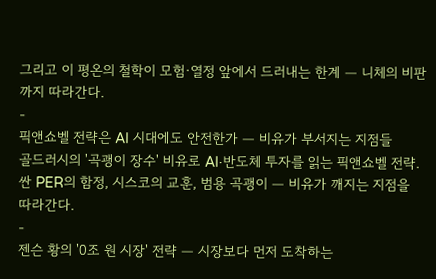그리고 이 평온의 철학이 모험·열정 앞에서 드러내는 한계 — 니체의 비판까지 따라간다.
-
픽앤쇼벨 전략은 AI 시대에도 안전한가 — 비유가 부서지는 지점들
골드러시의 '곡괭이 장수' 비유로 AI·반도체 투자를 읽는 픽앤쇼벨 전략. 싼 PER의 함정, 시스코의 교훈, 범용 곡괭이 — 비유가 깨지는 지점을 따라간다.
-
젠슨 황의 '0조 원 시장' 전략 — 시장보다 먼저 도착하는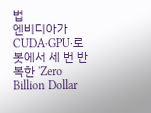법
엔비디아가 CUDA·GPU·로봇에서 세 번 반복한 'Zero Billion Dollar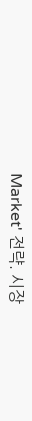Market' 전략. 시장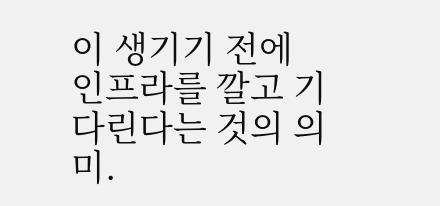이 생기기 전에 인프라를 깔고 기다린다는 것의 의미.